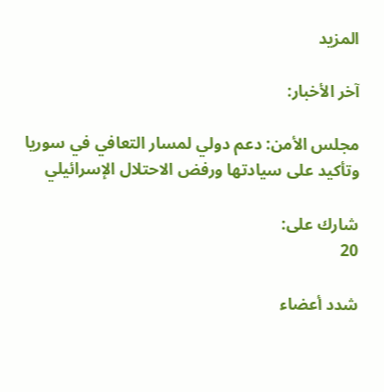المزيد

آخر الأخبار:

مجلس الأمن: دعم دولي لمسار التعافي في سوريا وتأكيد على سيادتها ورفض الاحتلال الإسرائيلي

شارك على:
20

شدد أعضاء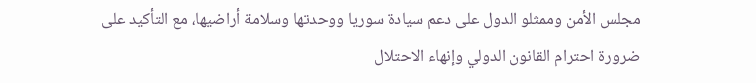مجلس الأمن وممثلو الدول على دعم سيادة سوريا ووحدتها وسلامة أراضيها، مع التأكيد على ضرورة احترام القانون الدولي وإنهاء الاحتلال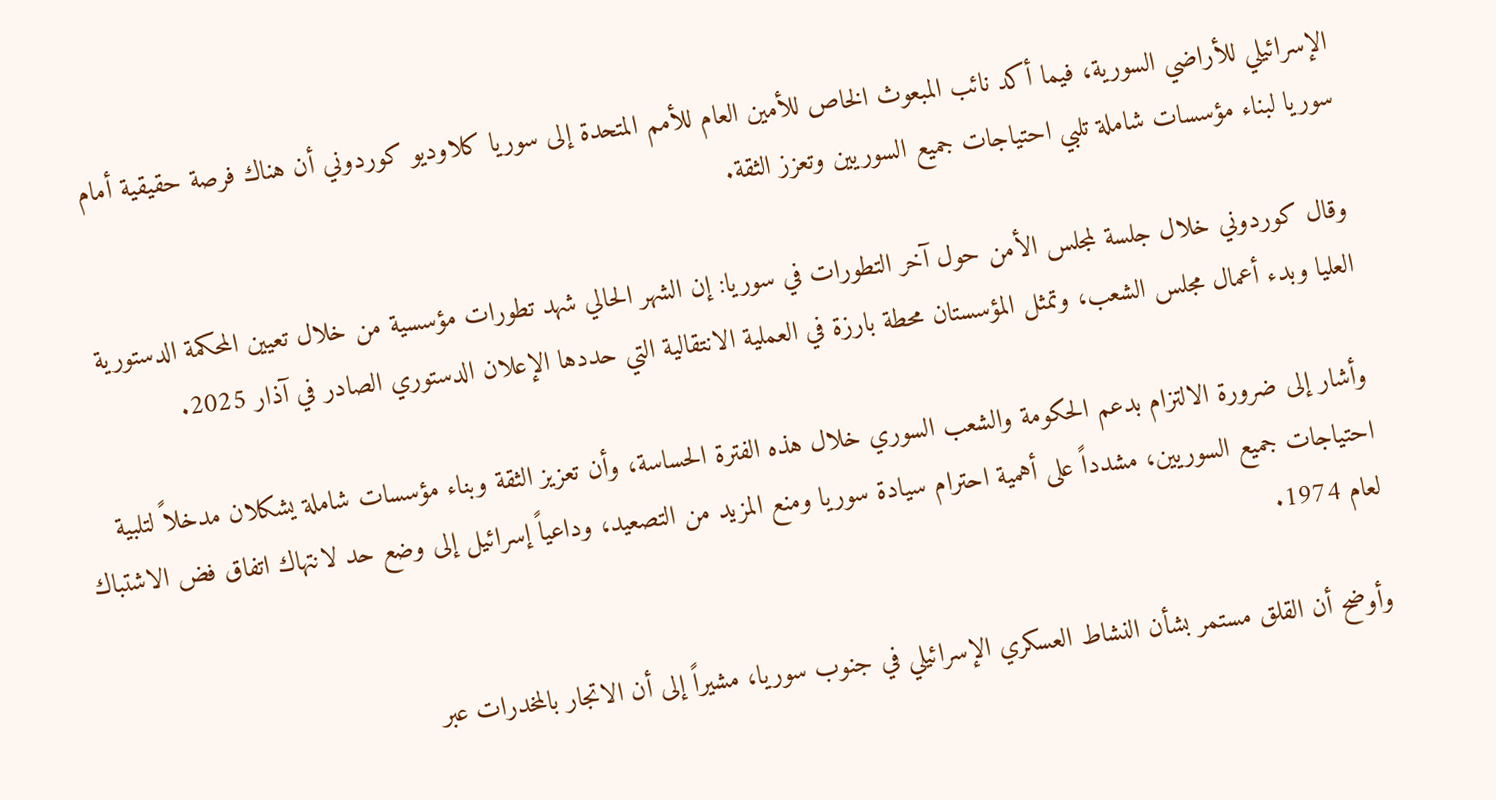الإسرائيلي للأراضي السورية، فيما أكد نائب المبعوث الخاص للأمين العام للأمم المتحدة إلى سوريا كلاوديو كوردوني أن هناك فرصة حقيقية أمام سوريا لبناء مؤسسات شاملة تلبي احتياجات جميع السوريين وتعزز الثقة.

وقال كوردوني خلال جلسة لمجلس الأمن حول آخر التطورات في سوريا: إن الشهر الحالي شهد تطورات مؤسسية من خلال تعيين المحكمة الدستورية العليا وبدء أعمال مجلس الشعب، وتمثل المؤسستان محطة بارزة في العملية الانتقالية التي حددها الإعلان الدستوري الصادر في آذار 2025.

وأشار إلى ضرورة الالتزام بدعم الحكومة والشعب السوري خلال هذه الفترة الحساسة، وأن تعزيز الثقة وبناء مؤسسات شاملة يشكلان مدخلاً لتلبية احتياجات جميع السوريين، مشدداً على أهمية احترام سيادة سوريا ومنع المزيد من التصعيد، وداعياً إسرائيل إلى وضع حد لانتهاك اتفاق فض الاشتباك لعام 1974.

وأوضح أن القلق مستمر بشأن النشاط العسكري الإسرائيلي في جنوب سوريا، مشيراً إلى أن الاتجار بالمخدرات عبر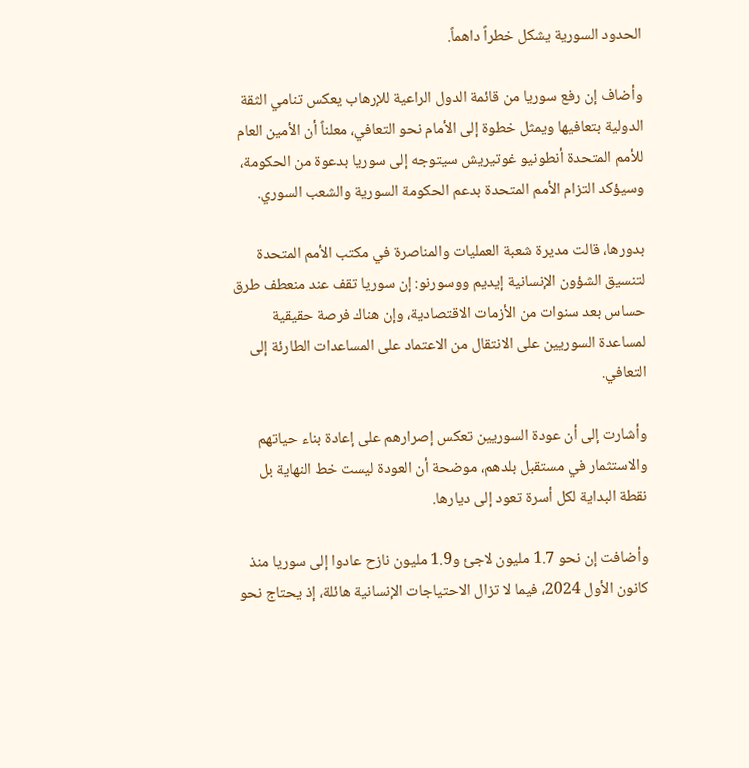الحدود السورية يشكل خطراً داهماً.

وأضاف إن رفع سوريا من قائمة الدول الراعية للإرهاب يعكس تنامي الثقة الدولية بتعافيها ويمثل خطوة إلى الأمام نحو التعافي، معلناً أن الأمين العام للأمم المتحدة أنطونيو غوتيريش سيتوجه إلى سوريا بدعوة من الحكومة، وسيؤكد التزام الأمم المتحدة بدعم الحكومة السورية والشعب السوري.

بدورها، قالت مديرة شعبة العمليات والمناصرة في مكتب الأمم المتحدة لتنسيق الشؤون الإنسانية إيديم ووسورنو: إن سوريا تقف عند منعطف طرق حساس بعد سنوات من الأزمات الاقتصادية، وإن هناك فرصة حقيقية لمساعدة السوريين على الانتقال من الاعتماد على المساعدات الطارئة إلى التعافي.

وأشارت إلى أن عودة السوريين تعكس إصرارهم على إعادة بناء حياتهم والاستثمار في مستقبل بلدهم، موضحة أن العودة ليست خط النهاية بل نقطة البداية لكل أسرة تعود إلى ديارها.

وأضافت إن نحو 1.7 مليون لاجئ و1.9 مليون نازح عادوا إلى سوريا منذ كانون الأول 2024، فيما لا تزال الاحتياجات الإنسانية هائلة، إذ يحتاج نحو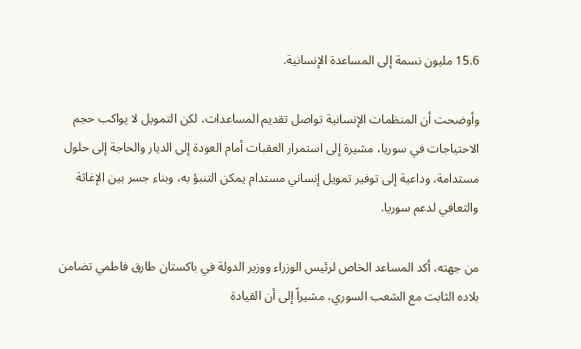15.6 مليون نسمة إلى المساعدة الإنسانية.

وأوضحت أن المنظمات الإنسانية تواصل تقديم المساعدات، لكن التمويل لا يواكب حجم الاحتياجات في سوريا، مشيرة إلى استمرار العقبات أمام العودة إلى الديار والحاجة إلى حلول مستدامة، وداعية إلى توفير تمويل إنساني مستدام يمكن التنبؤ به، وبناء جسر بين الإغاثة والتعافي لدعم سوريا.

من جهته، أكد المساعد الخاص لرئيس الوزراء ووزير الدولة في باكستان طارق فاطمي تضامن بلاده الثابت مع الشعب السوري، مشيراً إلى أن القيادة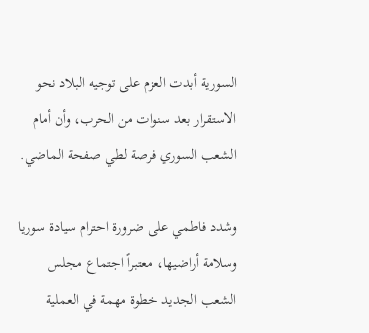السورية أبدت العزم على توجيه البلاد نحو الاستقرار بعد سنوات من الحرب، وأن أمام الشعب السوري فرصة لطي صفحة الماضي.

وشدد فاطمي على ضرورة احترام سيادة سوريا وسلامة أراضيها، معتبراً اجتماع مجلس الشعب الجديد خطوة مهمة في العملية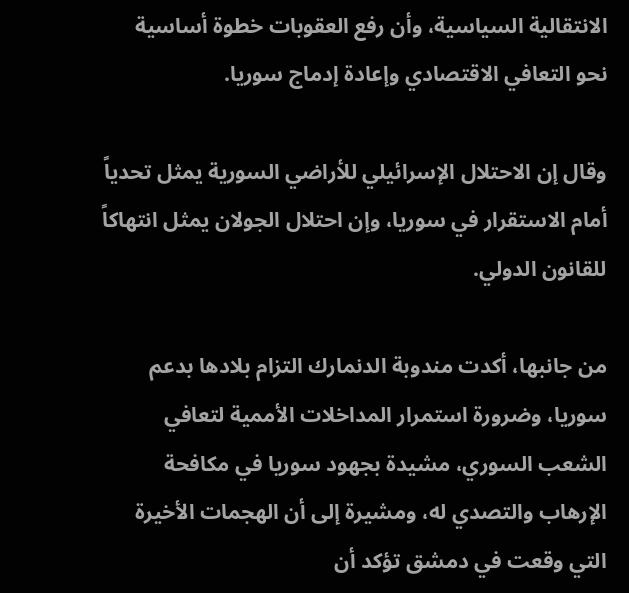الانتقالية السياسية، وأن رفع العقوبات خطوة أساسية نحو التعافي الاقتصادي وإعادة إدماج سوريا.

وقال إن الاحتلال الإسرائيلي للأراضي السورية يمثل تحدياً أمام الاستقرار في سوريا، وإن احتلال الجولان يمثل انتهاكاً للقانون الدولي.

من جانبها، أكدت مندوبة الدنمارك التزام بلادها بدعم سوريا، وضرورة استمرار المداخلات الأممية لتعافي الشعب السوري، مشيدة بجهود سوريا في مكافحة الإرهاب والتصدي له، ومشيرة إلى أن الهجمات الأخيرة التي وقعت في دمشق تؤكد أن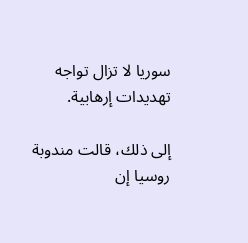سوريا لا تزال تواجه تهديدات إرهابية.

إلى ذلك، قالت مندوبة روسيا إن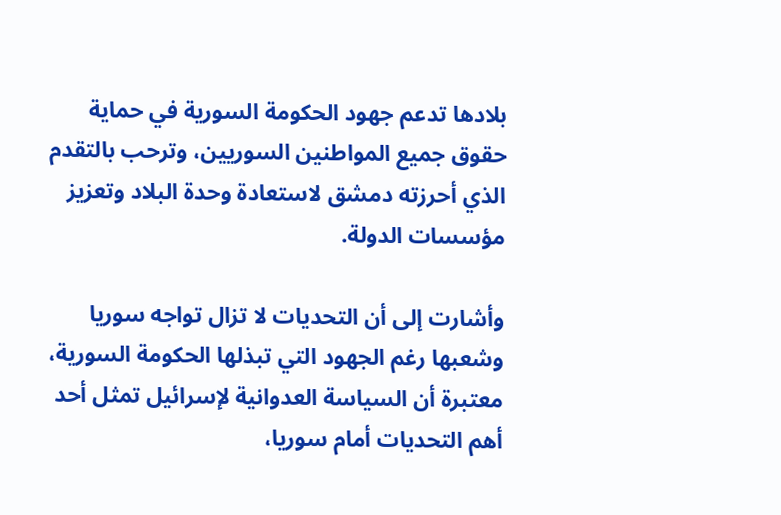بلادها تدعم جهود الحكومة السورية في حماية حقوق جميع المواطنين السوريين، وترحب بالتقدم الذي أحرزته دمشق لاستعادة وحدة البلاد وتعزيز مؤسسات الدولة.

وأشارت إلى أن التحديات لا تزال تواجه سوريا وشعبها رغم الجهود التي تبذلها الحكومة السورية، معتبرة أن السياسة العدوانية لإسرائيل تمثل أحد أهم التحديات أمام سوريا،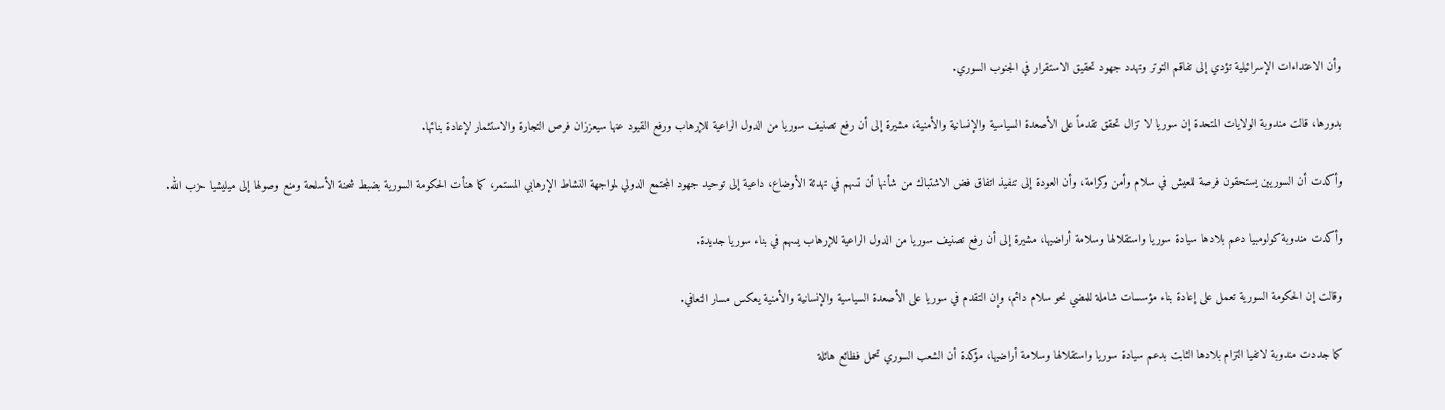وأن الاعتداءات الإسرائيلية تؤدي إلى تفاقم التوتر وتهدد جهود تحقيق الاستقرار في الجنوب السوري.

بدورها، قالت مندوبة الولايات المتحدة إن سوريا لا تزال تحقق تقدماً على الأصعدة السياسية والإنسانية والأمنية، مشيرة إلى أن رفع تصنيف سوريا من الدول الراعية للإرهاب ورفع القيود عنها سيعززان فرص التجارة والاستثمار لإعادة بنائها.

وأكدت أن السوريين يستحقون فرصة للعيش في سلام وأمن وكرامة، وأن العودة إلى تنفيذ اتفاق فض الاشتباك من شأنها أن تسهم في تهدئة الأوضاع، داعية إلى توحيد جهود المجتمع الدولي لمواجهة النشاط الإرهابي المستمر، كما هنأت الحكومة السورية بضبط شحنة الأسلحة ومنع وصولها إلى ميليشيا حزب الله.

وأكدت مندوبة كولومبيا دعم بلادها سيادة سوريا واستقلالها وسلامة أراضيها، مشيرة إلى أن رفع تصنيف سوريا من الدول الراعية للإرهاب يسهم في بناء سوريا جديدة.

وقالت إن الحكومة السورية تعمل على إعادة بناء مؤسسات شاملة للمضي نحو سلام دائم، وإن التقدم في سوريا على الأصعدة السياسية والإنسانية والأمنية يعكس مسار التعافي.

كما جددت مندوبة لاتفيا التزام بلادها الثابت بدعم سيادة سوريا واستقلالها وسلامة أراضيها، مؤكدة أن الشعب السوري تحمل فظائع هائلة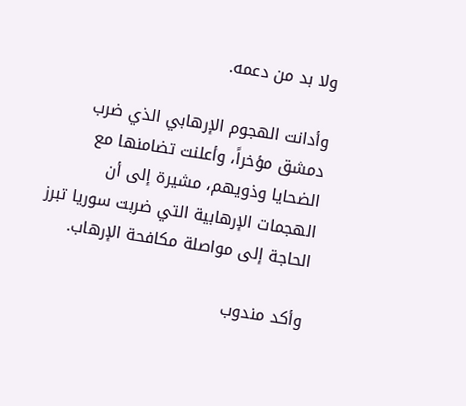ولا بد من دعمه.

وأدانت الهجوم الإرهابي الذي ضرب دمشق مؤخراً، وأعلنت تضامنها مع الضحايا وذويهم، مشيرة إلى أن الهجمات الإرهابية التي ضربت سوريا تبرز الحاجة إلى مواصلة مكافحة الإرهاب.

وأكد مندوب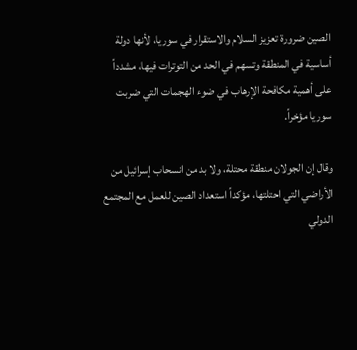الصين ضرورة تعزيز السلام والاستقرار في سوريا، لأنها دولة أساسية في المنطقة وتسهم في الحد من التوترات فيها، مشدداً على أهمية مكافحة الإرهاب في ضوء الهجمات التي ضربت سوريا مؤخراً.

وقال إن الجولان منطقة محتلة، ولا بد من انسحاب إسرائيل من الأراضي التي احتلتها، مؤكداً استعداد الصين للعمل مع المجتمع الدولي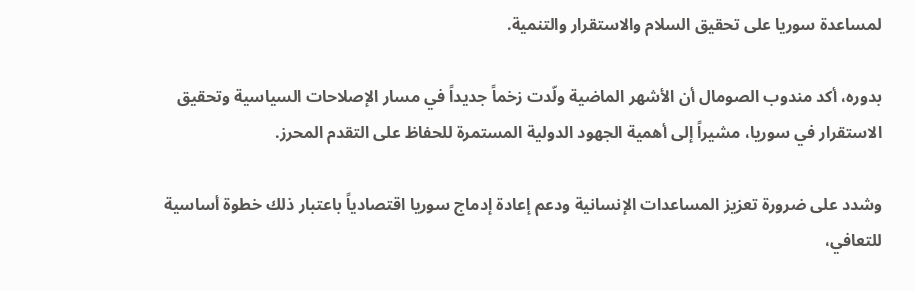لمساعدة سوريا على تحقيق السلام والاستقرار والتنمية.

بدوره، أكد مندوب الصومال أن الأشهر الماضية ولّدت زخماً جديداً في مسار الإصلاحات السياسية وتحقيق الاستقرار في سوريا، مشيراً إلى أهمية الجهود الدولية المستمرة للحفاظ على التقدم المحرز.

وشدد على ضرورة تعزيز المساعدات الإنسانية ودعم إعادة إدماج سوريا اقتصادياً باعتبار ذلك خطوة أساسية للتعافي،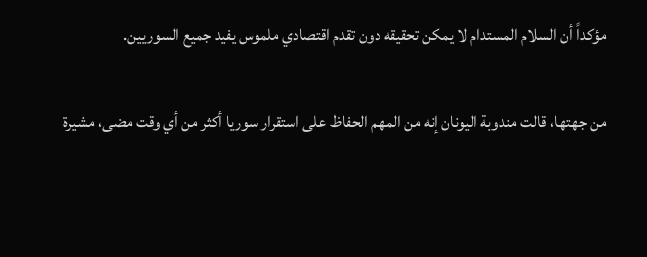مؤكداً أن السلام المستدام لا يمكن تحقيقه دون تقدم اقتصادي ملموس يفيد جميع السوريين.

من جهتها، قالت مندوبة اليونان إنه من المهم الحفاظ على استقرار سوريا أكثر من أي وقت مضى، مشيرة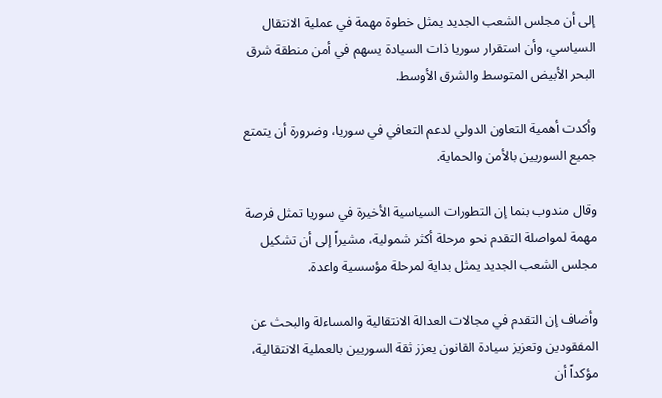إلى أن مجلس الشعب الجديد يمثل خطوة مهمة في عملية الانتقال السياسي، وأن استقرار سوريا ذات السيادة يسهم في أمن منطقة شرق البحر الأبيض المتوسط والشرق الأوسط.

وأكدت أهمية التعاون الدولي لدعم التعافي في سوريا، وضرورة أن يتمتع جميع السوريين بالأمن والحماية.

وقال مندوب بنما إن التطورات السياسية الأخيرة في سوريا تمثل فرصة مهمة لمواصلة التقدم نحو مرحلة أكثر شمولية، مشيراً إلى أن تشكيل مجلس الشعب الجديد يمثل بداية لمرحلة مؤسسية واعدة.

وأضاف إن التقدم في مجالات العدالة الانتقالية والمساءلة والبحث عن المفقودين وتعزيز سيادة القانون يعزز ثقة السوريين بالعملية الانتقالية، مؤكداً أن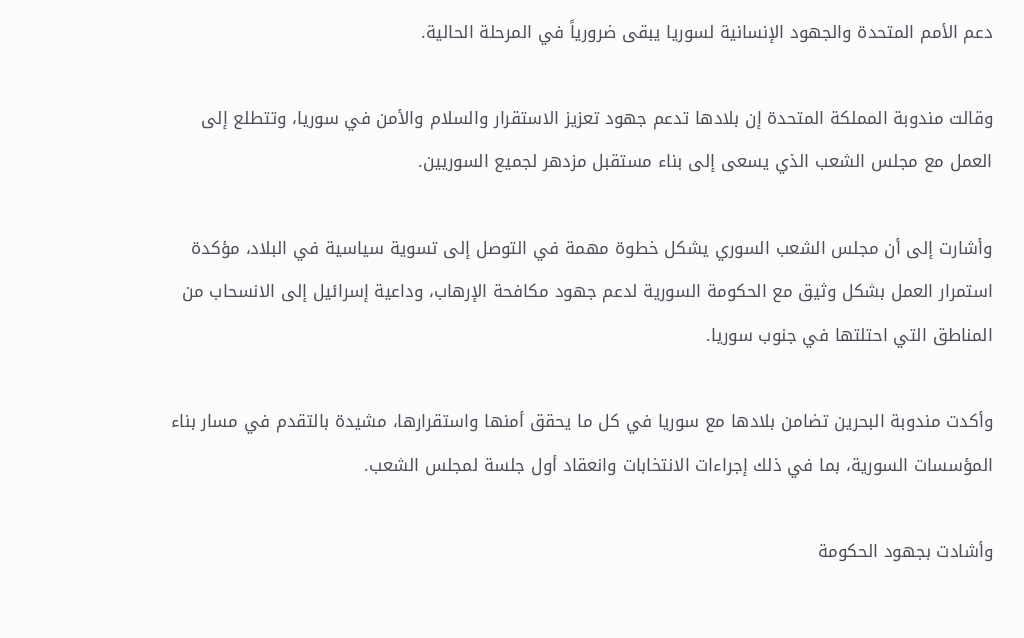دعم الأمم المتحدة والجهود الإنسانية لسوريا يبقى ضرورياً في المرحلة الحالية.

وقالت مندوبة المملكة المتحدة إن بلادها تدعم جهود تعزيز الاستقرار والسلام والأمن في سوريا، وتتطلع إلى العمل مع مجلس الشعب الذي يسعى إلى بناء مستقبل مزدهر لجميع السوريين.

وأشارت إلى أن مجلس الشعب السوري يشكل خطوة مهمة في التوصل إلى تسوية سياسية في البلاد، مؤكدة استمرار العمل بشكل وثيق مع الحكومة السورية لدعم جهود مكافحة الإرهاب، وداعية إسرائيل إلى الانسحاب من المناطق التي احتلتها في جنوب سوريا.

وأكدت مندوبة البحرين تضامن بلادها مع سوريا في كل ما يحقق أمنها واستقرارها، مشيدة بالتقدم في مسار بناء المؤسسات السورية، بما في ذلك إجراءات الانتخابات وانعقاد أول جلسة لمجلس الشعب.

وأشادت بجهود الحكومة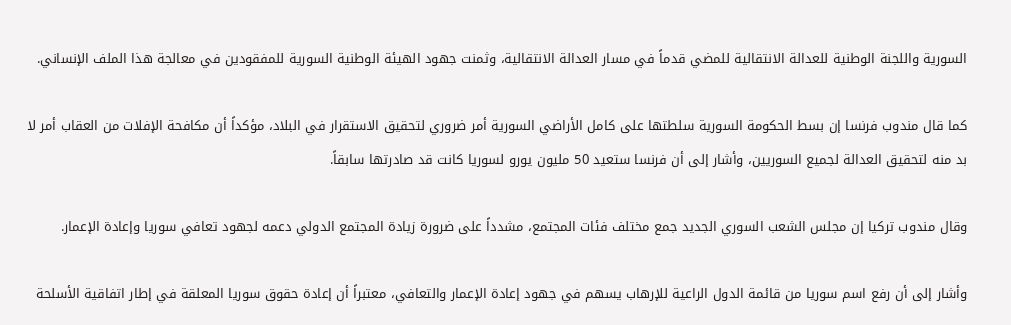السورية واللجنة الوطنية للعدالة الانتقالية للمضي قدماً في مسار العدالة الانتقالية، وثمنت جهود الهيئة الوطنية السورية للمفقودين في معالجة هذا الملف الإنساني.

كما قال مندوب فرنسا إن بسط الحكومة السورية سلطتها على كامل الأراضي السورية أمر ضروري لتحقيق الاستقرار في البلاد، مؤكداً أن مكافحة الإفلات من العقاب أمر لا بد منه لتحقيق العدالة لجميع السوريين، وأشار إلى أن فرنسا ستعيد 50 مليون يورو لسوريا كانت قد صادرتها سابقاً.

وقال مندوب تركيا إن مجلس الشعب السوري الجديد جمع مختلف فئات المجتمع، مشدداً على ضرورة زيادة المجتمع الدولي دعمه لجهود تعافي سوريا وإعادة الإعمار.

وأشار إلى أن رفع اسم سوريا من قائمة الدول الراعية للإرهاب يسهم في جهود إعادة الإعمار والتعافي، معتبراً أن إعادة حقوق سوريا المعلقة في إطار اتفاقية الأسلحة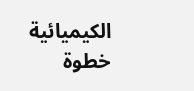الكيميائية خطوة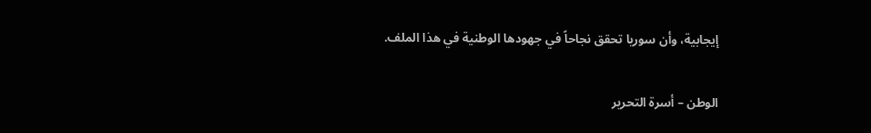إيجابية، وأن سوريا تحقق نجاحاً في جهودها الوطنية في هذا الملف.

الوطن – أسرة التحرير